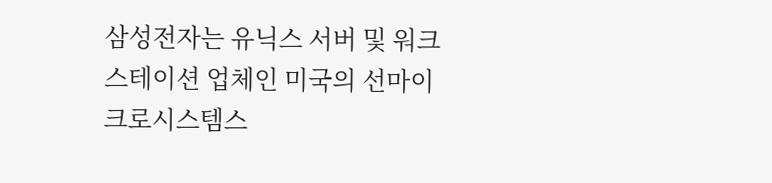삼성전자는 유닉스 서버 및 워크스테이션 업체인 미국의 선마이크로시스템스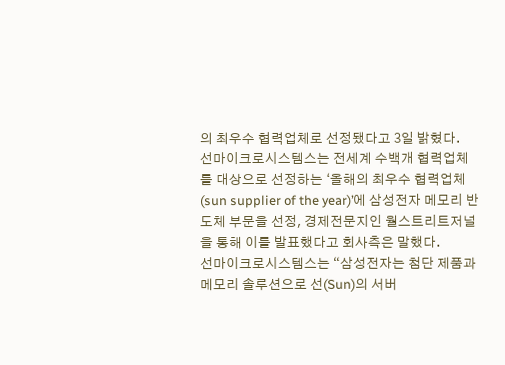의 최우수 협력업체로 선정됐다고 3일 밝혔다.
선마이크로시스템스는 전세계 수백개 협력업체를 대상으로 선정하는 ‘올해의 최우수 협력업체(sun supplier of the year)’에 삼성전자 메모리 반도체 부문을 선정, 경제전문지인 월스트리트저널을 통해 이를 발표했다고 회사측은 말했다.
선마이크로시스템스는 “삼성전자는 첨단 제품과 메모리 솔루션으로 선(Sun)의 서버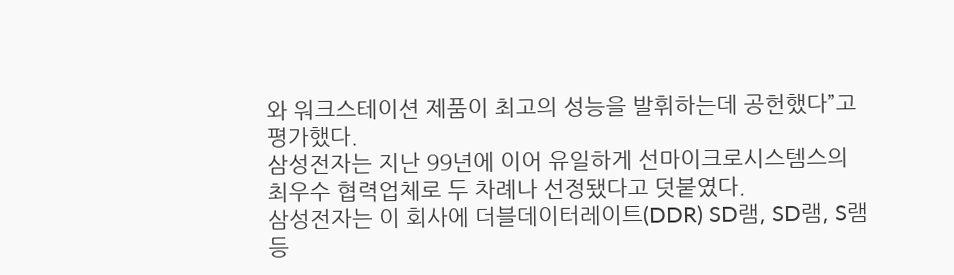와 워크스테이션 제품이 최고의 성능을 발휘하는데 공헌했다”고 평가했다.
삼성전자는 지난 99년에 이어 유일하게 선마이크로시스템스의 최우수 협력업체로 두 차례나 선정됐다고 덧붙였다.
삼성전자는 이 회사에 더블데이터레이트(DDR) SD램, SD램, S램 등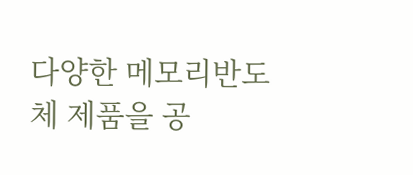다양한 메모리반도체 제품을 공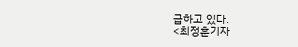급하고 있다.
<최정훈기자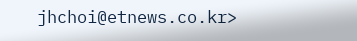jhchoi@etnews.co.kr>